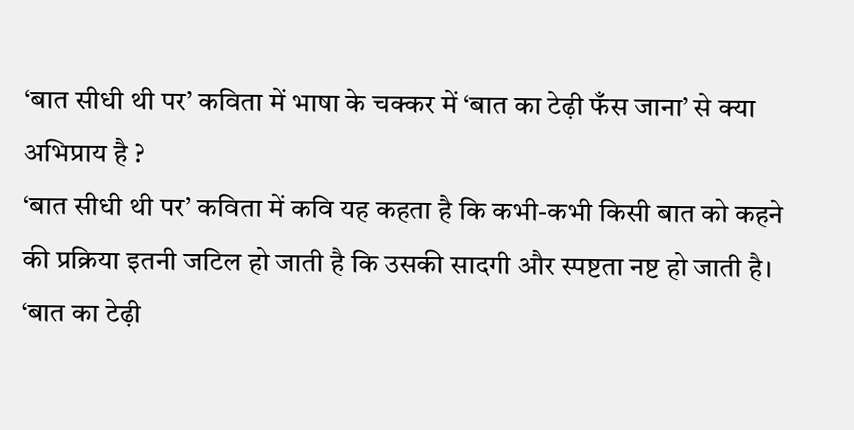‘बात सीधी थी पर’ कविता में भाषा के चक्कर में ‘बात का टेढ़ी फँस जाना’ से क्या अभिप्राय है ?
‘बात सीधी थी पर’ कविता में कवि यह कहता है कि कभी-कभी किसी बात को कहने की प्रक्रिया इतनी जटिल हो जाती है कि उसकी सादगी और स्पष्टता नष्ट हो जाती है।
‘बात का टेढ़ी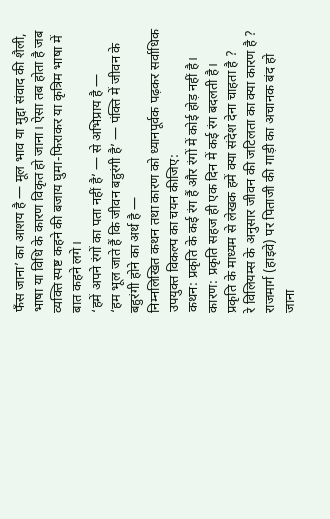फँस जाना’ का आशय है — मूल भाव या मुद्दा संवाद की शैली, भाषा या विधि के कारण विकृत हो जाना। ऐसा तब होता है जब व्यक्ति स्पष्ट कहने की बजाय घुमा-फिराकर या कृत्रिम भाषा में बात कहने लगे।
‘हमें अपने रंगों का पता नहीं है’ — से अभिप्राय है —
‘हम भूल जाते हैं कि जीवन बहुरंगी है’ — पंक्ति में जीवन के बहुरंगी होने का अर्थ है —
निम्नलिखित कथन तथा कारण को ध्यानपूर्वक पढ़कर सर्वाधिक उपयुक्त विकल्प का चयन कीजिए:
कथन: प्रकृति के कई रंग हैं और रंगों में कोई होड़ नहीं है।
कारण: प्रकृति सहज ही एक दिन में कई रंग बदलती है।
प्रकृति के माध्यम से लेखक हमें क्या संदेश देना चाहता है ?
रे विलियम्स के अनुसार जीवन की जटिलता का क्या कारण है ?
राजमार्ग (हाइवे) पर पिताजी की गाड़ी का अचानक बंद हो जाना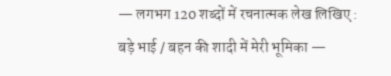— लगभग 120 शब्दों में रचनात्मक लेख लिखिए :
बड़े भाई / बहन की शादी में मेरी भूमिका —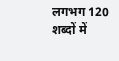लगभग 120 शब्दों में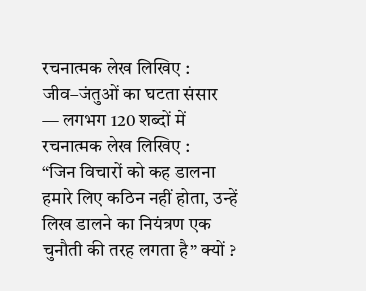रचनात्मक लेख लिखिए :
जीव–जंतुओं का घटता संसार — लगभग 120 शब्दों में रचनात्मक लेख लिखिए :
“जिन विचारों को कह डालना हमारे लिए कठिन नहीं होता, उन्हें लिख डालने का नियंत्रण एक चुनौती की तरह लगता है” क्यों ?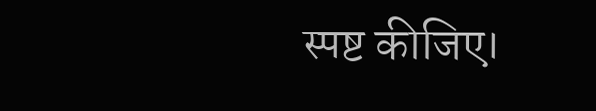स्पष्ट कीजिए।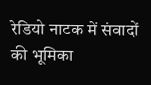रेडियो नाटक में संवादों की भूमिका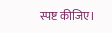स्पष्ट कीजिए।